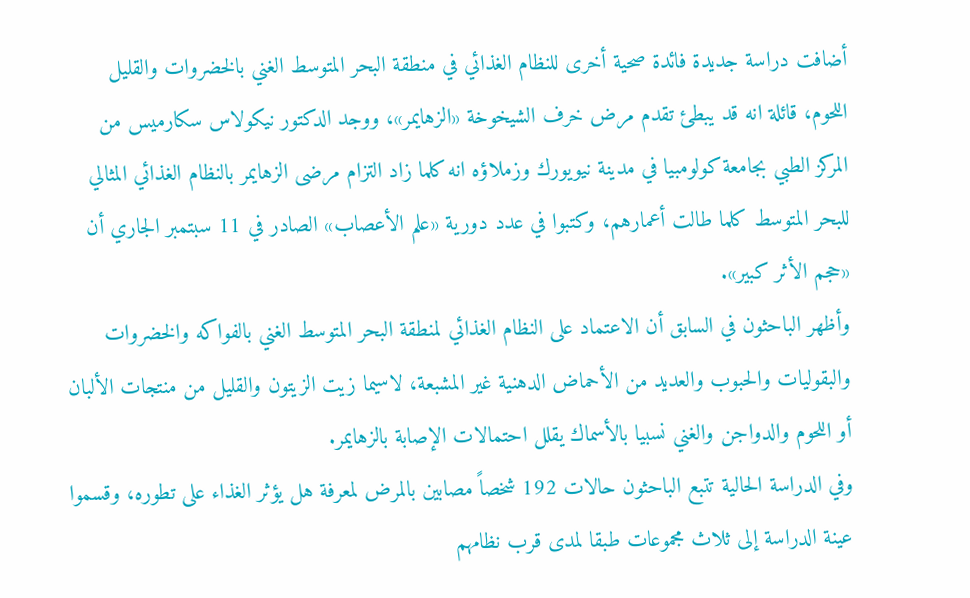أضافت دراسة جديدة فائدة صحية أخرى للنظام الغذائي في منطقة البحر المتوسط الغني بالخضروات والقليل اللحوم، قائلة انه قد يبطئ تقدم مرض خرف الشيخوخة «الزهايمر»، ووجد الدكتور نيكولاس سكارميس من المركز الطبي بجامعة كولومبيا في مدينة نيويورك وزملاؤه انه كلما زاد التزام مرضى الزهايمر بالنظام الغذائي المثالي للبحر المتوسط كلما طالت أعمارهم، وكتبوا في عدد دورية «علم الأعصاب» الصادر في 11 سبتمبر الجاري أن «حجم الأثر كبير».
وأظهر الباحثون في السابق أن الاعتماد على النظام الغذائي لمنطقة البحر المتوسط الغني بالفواكه والخضروات والبقوليات والحبوب والعديد من الأحماض الدهنية غير المشبعة، لاسيما زيت الزيتون والقليل من منتجات الألبان أو اللحوم والدواجن والغني نسبيا بالأسماك يقلل احتمالات الإصابة بالزهايمر.
وفي الدراسة الحالية تتبع الباحثون حالات 192 شخصاً مصابين بالمرض لمعرفة هل يؤثر الغذاء على تطوره، وقسموا عينة الدراسة إلى ثلاث مجموعات طبقا لمدى قرب نظامهم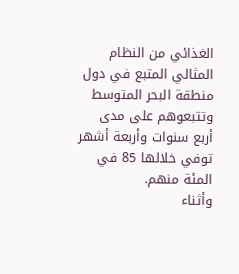الغذائي من النظام المثالي المتبع في دول منطقة البحر المتوسط وتتبعوهم على مدى أربع سنوات وأربعة أشهر توفي خلالها 85 في المئة منهم.
وأثناء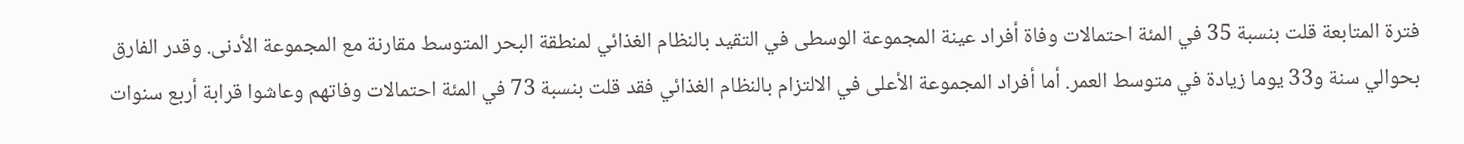فترة المتابعة قلت بنسبة 35 في المئة احتمالات وفاة أفراد عينة المجموعة الوسطى في التقيد بالنظام الغذائي لمنطقة البحر المتوسط مقارنة مع المجموعة الأدنى. وقدر الفارق بحوالي سنة و33 يوما زيادة في متوسط العمر. أما أفراد المجموعة الأعلى في الالتزام بالنظام الغذائي فقد قلت بنسبة 73 في المئة احتمالات وفاتهم وعاشوا قرابة أربع سنوات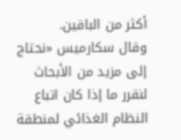أكثر من الباقين.
وقال سكارميس «نحتاج إلى مزيد من الأبحاث لنقرر ما إذا كان اتباع النظام الغذائي لمنطقة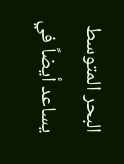البحر المتوسط يساعد أيضاً في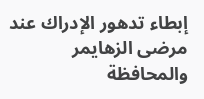إبطاء تدهور الإدراك عند مرضى الزهايمر والمحافظة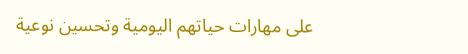على مهارات حياتهم اليومية وتحسين نوعية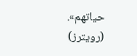حياتهم».
(رويترز)